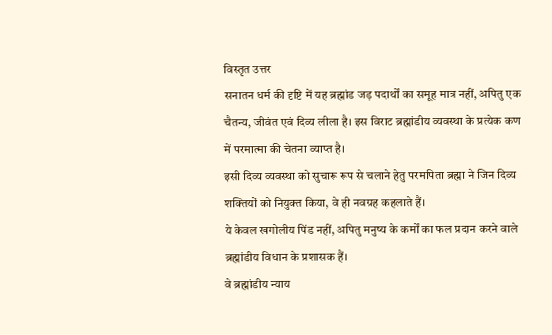विस्तृत उत्तर
सनातन धर्म की दृष्टि में यह ब्रह्मांड जड़ पदार्थों का समूह मात्र नहीं, अपितु एक चैतन्य, जीवंत एवं दिव्य लीला है। इस विराट ब्रह्मांडीय व्यवस्था के प्रत्येक कण में परमात्मा की चेतना व्याप्त है।
इसी दिव्य व्यवस्था को सुचारू रूप से चलाने हेतु परमपिता ब्रह्मा ने जिन दिव्य शक्तियों को नियुक्त किया, वे ही नवग्रह कहलाते हैं।
ये केवल खगोलीय पिंड नहीं, अपितु मनुष्य के कर्मों का फल प्रदान करने वाले ब्रह्मांडीय विधान के प्रशासक हैं।
वे ब्रह्मांडीय न्याय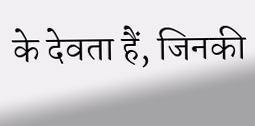के देवता हैं, जिनकी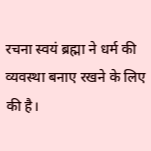रचना स्वयं ब्रह्मा ने धर्म की व्यवस्था बनाए रखने के लिए की है।